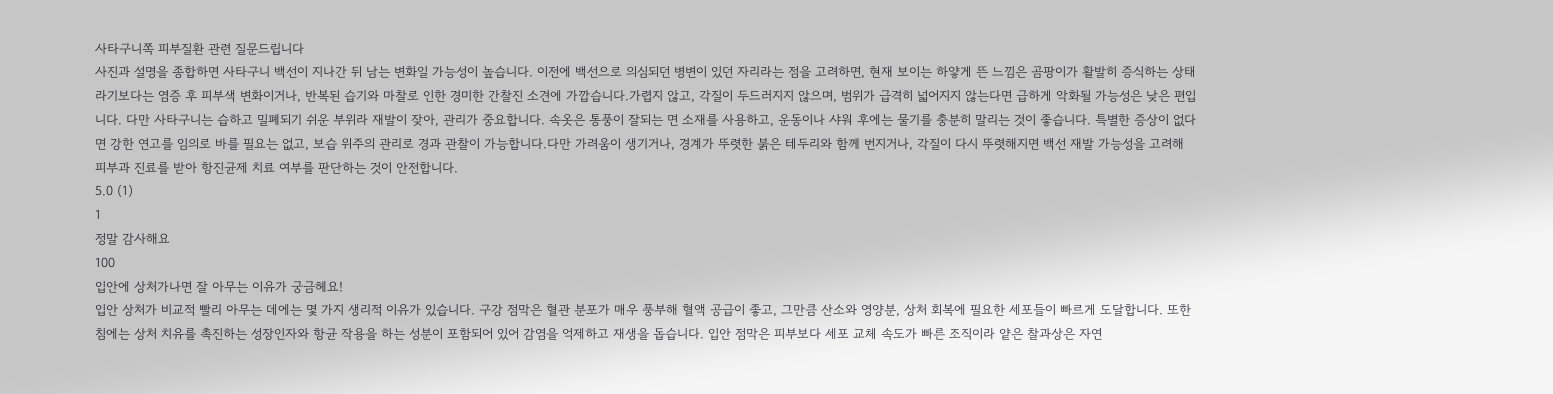사타구니쪽 피부질환 관련 질문드립니다
사진과 설명을 종합하면 사타구니 백선이 지나간 뒤 남는 변화일 가능성이 높습니다. 이전에 백선으로 의심되던 병변이 있던 자리라는 점을 고려하면, 현재 보이는 하얗게 뜬 느낌은 곰팡이가 활발히 증식하는 상태라기보다는 염증 후 피부색 변화이거나, 반복된 습기와 마찰로 인한 경미한 간찰진 소견에 가깝습니다.가렵지 않고, 각질이 두드러지지 않으며, 범위가 급격히 넓어지지 않는다면 급하게 악화될 가능성은 낮은 편입니다. 다만 사타구니는 습하고 밀폐되기 쉬운 부위라 재발이 잦아, 관리가 중요합니다. 속옷은 통풍이 잘되는 면 소재를 사용하고, 운동이나 샤워 후에는 물기를 충분히 말리는 것이 좋습니다. 특별한 증상이 없다면 강한 연고를 임의로 바를 필요는 없고, 보습 위주의 관리로 경과 관찰이 가능합니다.다만 가려움이 생기거나, 경계가 뚜렷한 붉은 테두리와 함께 번지거나, 각질이 다시 뚜렷해지면 백선 재발 가능성을 고려해 피부과 진료를 받아 항진균제 치료 여부를 판단하는 것이 안전합니다.
5.0 (1)
1
정말 감사해요
100
입안에 상처가나면 잘 아무는 이유가 궁금헤요!
입안 상처가 비교적 빨리 아무는 데에는 몇 가지 생리적 이유가 있습니다. 구강 점막은 혈관 분포가 매우 풍부해 혈액 공급이 좋고, 그만큼 산소와 영양분, 상처 회복에 필요한 세포들이 빠르게 도달합니다. 또한 침에는 상처 치유를 촉진하는 성장인자와 항균 작용을 하는 성분이 포함되어 있어 감염을 억제하고 재생을 돕습니다. 입안 점막은 피부보다 세포 교체 속도가 빠른 조직이라 얕은 찰과상은 자연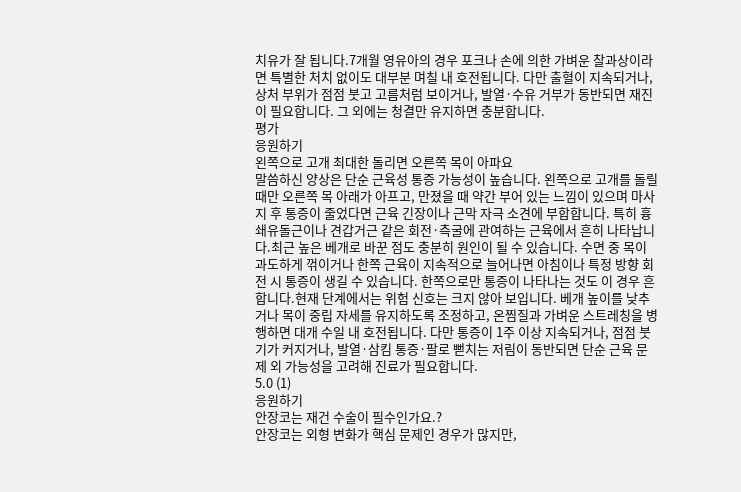치유가 잘 됩니다.7개월 영유아의 경우 포크나 손에 의한 가벼운 찰과상이라면 특별한 처치 없이도 대부분 며칠 내 호전됩니다. 다만 출혈이 지속되거나, 상처 부위가 점점 붓고 고름처럼 보이거나, 발열·수유 거부가 동반되면 재진이 필요합니다. 그 외에는 청결만 유지하면 충분합니다.
평가
응원하기
왼쪽으로 고개 최대한 돌리면 오른쪽 목이 아파요
말씀하신 양상은 단순 근육성 통증 가능성이 높습니다. 왼쪽으로 고개를 돌릴 때만 오른쪽 목 아래가 아프고, 만졌을 때 약간 부어 있는 느낌이 있으며 마사지 후 통증이 줄었다면 근육 긴장이나 근막 자극 소견에 부합합니다. 특히 흉쇄유돌근이나 견갑거근 같은 회전·측굴에 관여하는 근육에서 흔히 나타납니다.최근 높은 베개로 바꾼 점도 충분히 원인이 될 수 있습니다. 수면 중 목이 과도하게 꺾이거나 한쪽 근육이 지속적으로 늘어나면 아침이나 특정 방향 회전 시 통증이 생길 수 있습니다. 한쪽으로만 통증이 나타나는 것도 이 경우 흔합니다.현재 단계에서는 위험 신호는 크지 않아 보입니다. 베개 높이를 낮추거나 목이 중립 자세를 유지하도록 조정하고, 온찜질과 가벼운 스트레칭을 병행하면 대개 수일 내 호전됩니다. 다만 통증이 1주 이상 지속되거나, 점점 붓기가 커지거나, 발열·삼킴 통증·팔로 뻗치는 저림이 동반되면 단순 근육 문제 외 가능성을 고려해 진료가 필요합니다.
5.0 (1)
응원하기
안장코는 재건 수술이 필수인가요.?
안장코는 외형 변화가 핵심 문제인 경우가 많지만,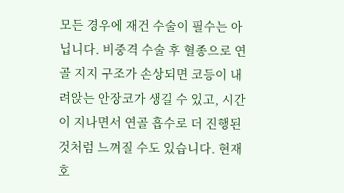모든 경우에 재건 수술이 필수는 아닙니다. 비중격 수술 후 혈종으로 연골 지지 구조가 손상되면 코등이 내려앉는 안장코가 생길 수 있고, 시간이 지나면서 연골 흡수로 더 진행된 것처럼 느껴질 수도 있습니다. 현재 호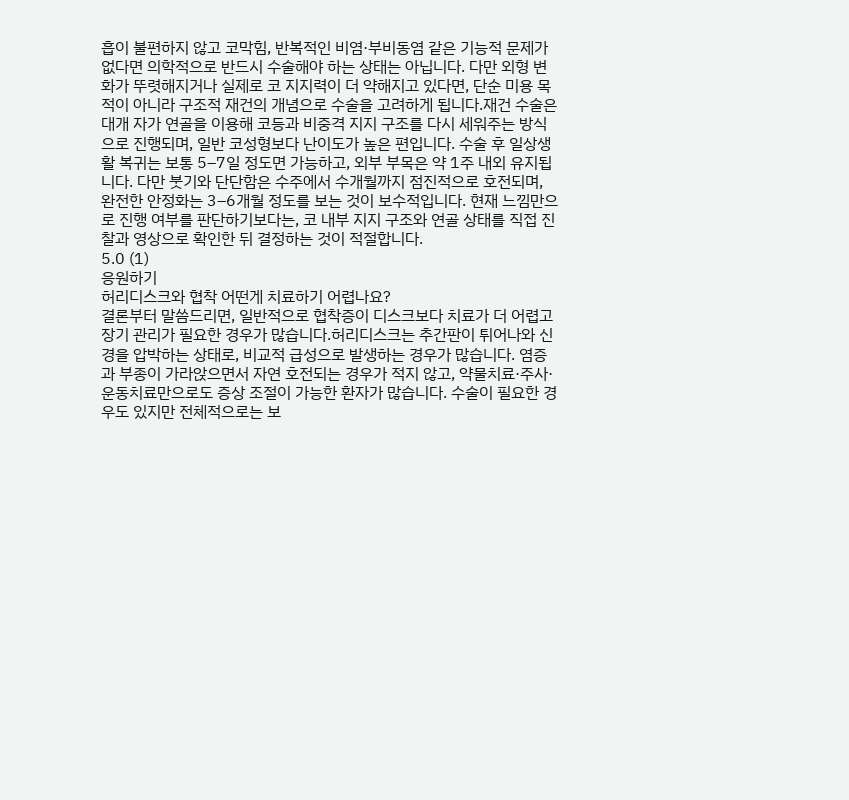흡이 불편하지 않고 코막힘, 반복적인 비염·부비동염 같은 기능적 문제가 없다면 의학적으로 반드시 수술해야 하는 상태는 아닙니다. 다만 외형 변화가 뚜렷해지거나 실제로 코 지지력이 더 약해지고 있다면, 단순 미용 목적이 아니라 구조적 재건의 개념으로 수술을 고려하게 됩니다.재건 수술은 대개 자가 연골을 이용해 코등과 비중격 지지 구조를 다시 세워주는 방식으로 진행되며, 일반 코성형보다 난이도가 높은 편입니다. 수술 후 일상생활 복귀는 보통 5–7일 정도면 가능하고, 외부 부목은 약 1주 내외 유지됩니다. 다만 붓기와 단단함은 수주에서 수개월까지 점진적으로 호전되며, 완전한 안정화는 3–6개월 정도를 보는 것이 보수적입니다. 현재 느낌만으로 진행 여부를 판단하기보다는, 코 내부 지지 구조와 연골 상태를 직접 진찰과 영상으로 확인한 뒤 결정하는 것이 적절합니다.
5.0 (1)
응원하기
허리디스크와 협착 어떤게 치료하기 어렵나요?
결론부터 말씀드리면, 일반적으로 협착증이 디스크보다 치료가 더 어렵고 장기 관리가 필요한 경우가 많습니다.허리디스크는 추간판이 튀어나와 신경을 압박하는 상태로, 비교적 급성으로 발생하는 경우가 많습니다. 염증과 부종이 가라앉으면서 자연 호전되는 경우가 적지 않고, 약물치료·주사·운동치료만으로도 증상 조절이 가능한 환자가 많습니다. 수술이 필요한 경우도 있지만 전체적으로는 보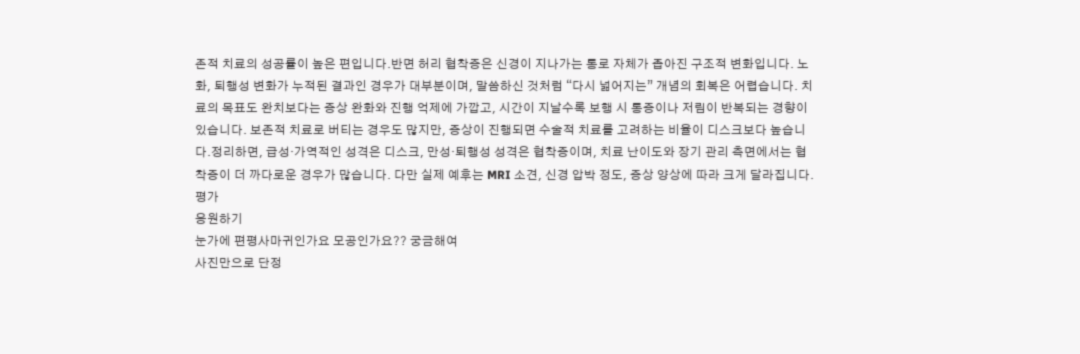존적 치료의 성공률이 높은 편입니다.반면 허리 협착증은 신경이 지나가는 통로 자체가 좁아진 구조적 변화입니다. 노화, 퇴행성 변화가 누적된 결과인 경우가 대부분이며, 말씀하신 것처럼 “다시 넓어지는” 개념의 회복은 어렵습니다. 치료의 목표도 완치보다는 증상 완화와 진행 억제에 가깝고, 시간이 지날수록 보행 시 통증이나 저림이 반복되는 경향이 있습니다. 보존적 치료로 버티는 경우도 많지만, 증상이 진행되면 수술적 치료를 고려하는 비율이 디스크보다 높습니다.정리하면, 급성·가역적인 성격은 디스크, 만성·퇴행성 성격은 협착증이며, 치료 난이도와 장기 관리 측면에서는 협착증이 더 까다로운 경우가 많습니다. 다만 실제 예후는 MRI 소견, 신경 압박 정도, 증상 양상에 따라 크게 달라집니다.
평가
응원하기
눈가에 편평사마귀인가요 모공인가요?? 궁금해여
사진만으로 단정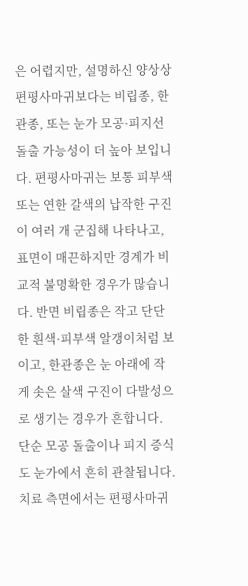은 어렵지만, 설명하신 양상상 편평사마귀보다는 비립종, 한관종, 또는 눈가 모공·피지선 돌출 가능성이 더 높아 보입니다. 편평사마귀는 보통 피부색 또는 연한 갈색의 납작한 구진이 여러 개 군집해 나타나고, 표면이 매끈하지만 경계가 비교적 불명확한 경우가 많습니다. 반면 비립종은 작고 단단한 흰색·피부색 알갱이처럼 보이고, 한관종은 눈 아래에 작게 솟은 살색 구진이 다발성으로 생기는 경우가 흔합니다. 단순 모공 돌출이나 피지 증식도 눈가에서 흔히 관찰됩니다.치료 측면에서는 편평사마귀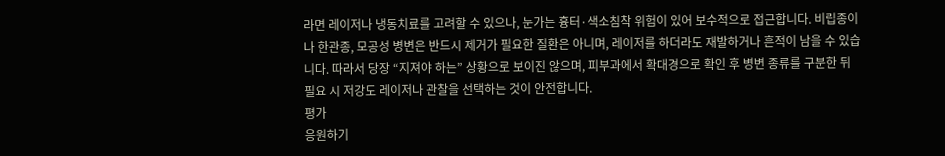라면 레이저나 냉동치료를 고려할 수 있으나, 눈가는 흉터·색소침착 위험이 있어 보수적으로 접근합니다. 비립종이나 한관종, 모공성 병변은 반드시 제거가 필요한 질환은 아니며, 레이저를 하더라도 재발하거나 흔적이 남을 수 있습니다. 따라서 당장 “지져야 하는” 상황으로 보이진 않으며, 피부과에서 확대경으로 확인 후 병변 종류를 구분한 뒤 필요 시 저강도 레이저나 관찰을 선택하는 것이 안전합니다.
평가
응원하기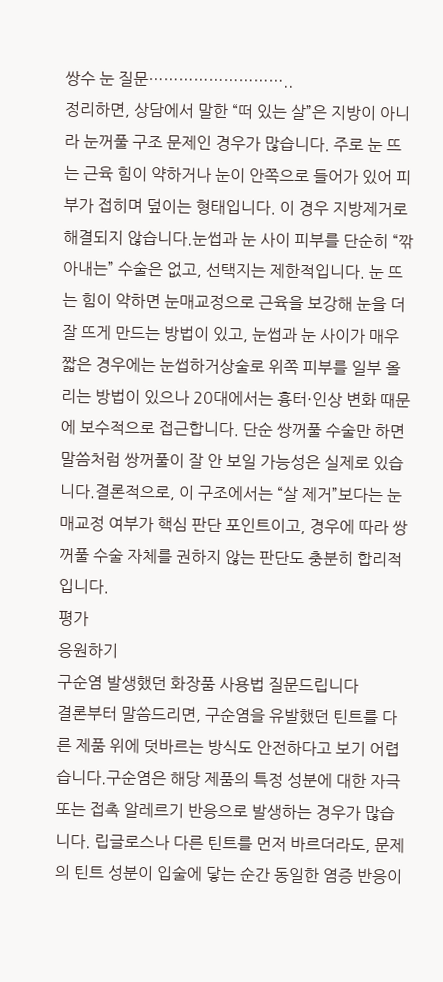쌍수 눈 질문………………………..
정리하면, 상담에서 말한 “떠 있는 살”은 지방이 아니라 눈꺼풀 구조 문제인 경우가 많습니다. 주로 눈 뜨는 근육 힘이 약하거나 눈이 안쪽으로 들어가 있어 피부가 접히며 덮이는 형태입니다. 이 경우 지방제거로 해결되지 않습니다.눈썹과 눈 사이 피부를 단순히 “깎아내는” 수술은 없고, 선택지는 제한적입니다. 눈 뜨는 힘이 약하면 눈매교정으로 근육을 보강해 눈을 더 잘 뜨게 만드는 방법이 있고, 눈썹과 눈 사이가 매우 짧은 경우에는 눈썹하거상술로 위쪽 피부를 일부 올리는 방법이 있으나 20대에서는 흉터·인상 변화 때문에 보수적으로 접근합니다. 단순 쌍꺼풀 수술만 하면 말씀처럼 쌍꺼풀이 잘 안 보일 가능성은 실제로 있습니다.결론적으로, 이 구조에서는 “살 제거”보다는 눈매교정 여부가 핵심 판단 포인트이고, 경우에 따라 쌍꺼풀 수술 자체를 권하지 않는 판단도 충분히 합리적입니다.
평가
응원하기
구순염 발생했던 화장품 사용법 질문드립니다
결론부터 말씀드리면, 구순염을 유발했던 틴트를 다른 제품 위에 덧바르는 방식도 안전하다고 보기 어렵습니다.구순염은 해당 제품의 특정 성분에 대한 자극 또는 접촉 알레르기 반응으로 발생하는 경우가 많습니다. 립글로스나 다른 틴트를 먼저 바르더라도, 문제의 틴트 성분이 입술에 닿는 순간 동일한 염증 반응이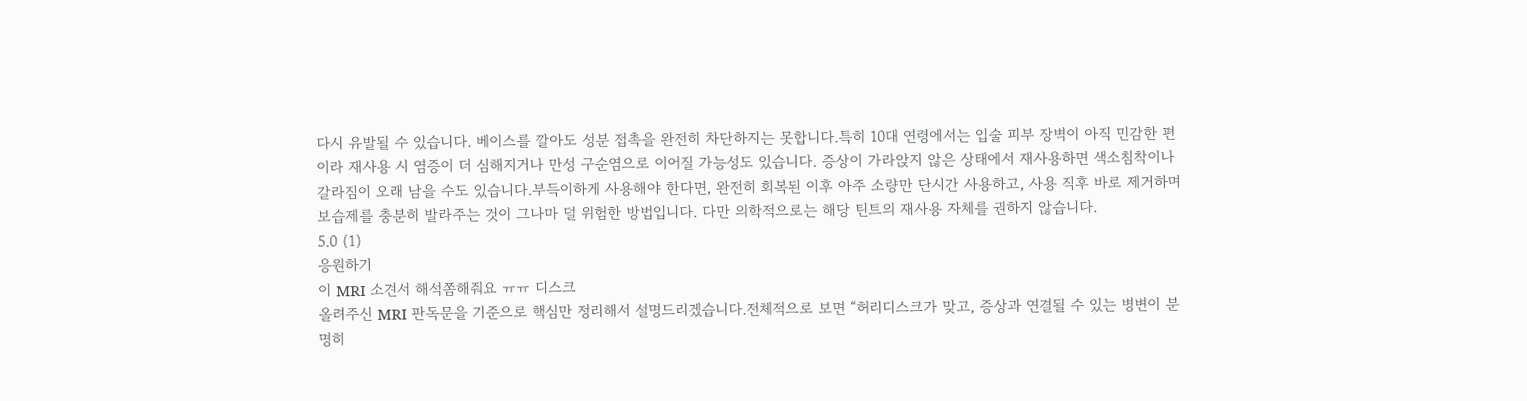다시 유발될 수 있습니다. 베이스를 깔아도 성분 접촉을 완전히 차단하지는 못합니다.특히 10대 연령에서는 입술 피부 장벽이 아직 민감한 편이라 재사용 시 염증이 더 심해지거나 만성 구순염으로 이어질 가능성도 있습니다. 증상이 가라앉지 않은 상태에서 재사용하면 색소침착이나 갈라짐이 오래 남을 수도 있습니다.부득이하게 사용해야 한다면, 완전히 회복된 이후 아주 소량만 단시간 사용하고, 사용 직후 바로 제거하며 보습제를 충분히 발라주는 것이 그나마 덜 위험한 방법입니다. 다만 의학적으로는 해당 틴트의 재사용 자체를 권하지 않습니다.
5.0 (1)
응원하기
이 MRI 소견서 해석쫌해줘요 ㅠㅠ 디스크
올려주신 MRI 판독문을 기준으로 핵심만 정리해서 설명드리겠습니다.전체적으로 보면 “허리디스크가 맞고, 증상과 연결될 수 있는 병변이 분명히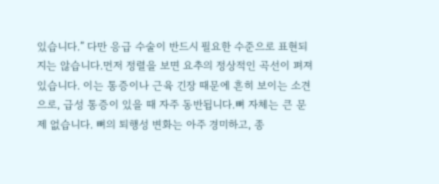있습니다.” 다만 응급 수술이 반드시 필요한 수준으로 표현되지는 않습니다.먼저 정렬을 보면 요추의 정상적인 곡선이 펴져 있습니다. 이는 통증이나 근육 긴장 때문에 흔히 보이는 소견으로, 급성 통증이 있을 때 자주 동반됩니다.뼈 자체는 큰 문제 없습니다. 뼈의 퇴행성 변화는 아주 경미하고, 종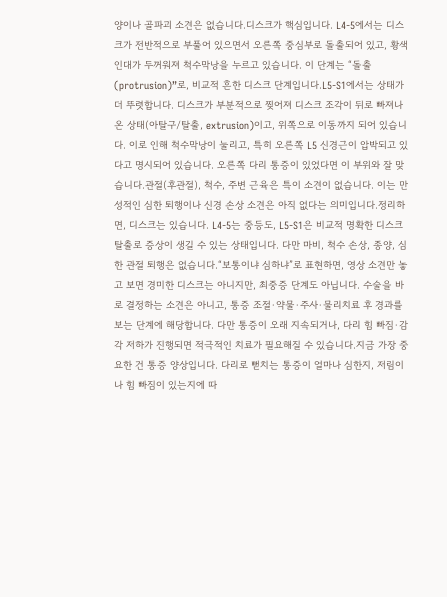양이나 골파괴 소견은 없습니다.디스크가 핵심입니다. L4-5에서는 디스크가 전반적으로 부풀어 있으면서 오른쪽 중심부로 돌출되어 있고, 황색인대가 두꺼워져 척수막낭을 누르고 있습니다. 이 단계는 “돌출(protrusion)”로, 비교적 흔한 디스크 단계입니다.L5-S1에서는 상태가 더 뚜렷합니다. 디스크가 부분적으로 찢어져 디스크 조각이 뒤로 빠져나온 상태(아탈구/탈출, extrusion)이고, 위쪽으로 이동까지 되어 있습니다. 이로 인해 척수막낭이 눌리고, 특히 오른쪽 L5 신경근이 압박되고 있다고 명시되어 있습니다. 오른쪽 다리 통증이 있었다면 이 부위와 잘 맞습니다.관절(후관절), 척수, 주변 근육은 특이 소견이 없습니다. 이는 만성적인 심한 퇴행이나 신경 손상 소견은 아직 없다는 의미입니다.정리하면, 디스크는 있습니다. L4-5는 중등도, L5-S1은 비교적 명확한 디스크 탈출로 증상이 생길 수 있는 상태입니다. 다만 마비, 척수 손상, 종양, 심한 관절 퇴행은 없습니다.“보통이냐 심하냐”로 표현하면, 영상 소견만 놓고 보면 경미한 디스크는 아니지만, 최중증 단계도 아닙니다. 수술을 바로 결정하는 소견은 아니고, 통증 조절·약물·주사·물리치료 후 경과를 보는 단계에 해당합니다. 다만 통증이 오래 지속되거나, 다리 힘 빠짐·감각 저하가 진행되면 적극적인 치료가 필요해질 수 있습니다.지금 가장 중요한 건 통증 양상입니다. 다리로 뻗치는 통증이 얼마나 심한지, 저림이나 힘 빠짐이 있는지에 따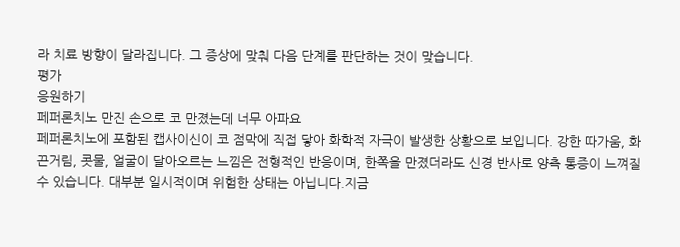라 치료 방향이 달라집니다. 그 증상에 맞춰 다음 단계를 판단하는 것이 맞습니다.
평가
응원하기
페퍼론치노 만진 손으로 코 만졌는데 너무 아파요
페퍼론치노에 포함된 캡사이신이 코 점막에 직접 닿아 화학적 자극이 발생한 상황으로 보입니다. 강한 따가움, 화끈거림, 콧물, 얼굴이 달아오르는 느낌은 전형적인 반응이며, 한쪽을 만졌더라도 신경 반사로 양측 통증이 느껴질 수 있습니다. 대부분 일시적이며 위험한 상태는 아닙니다.지금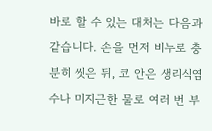바로 할 수 있는 대처는 다음과 같습니다. 손을 먼저 비누로 충분히 씻은 뒤, 코 안은 생리식염수나 미지근한 물로 여러 번 부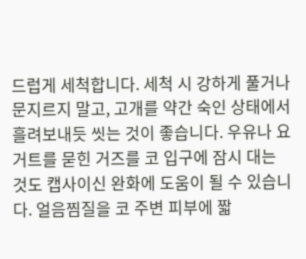드럽게 세척합니다. 세척 시 강하게 풀거나 문지르지 말고, 고개를 약간 숙인 상태에서 흘려보내듯 씻는 것이 좋습니다. 우유나 요거트를 묻힌 거즈를 코 입구에 잠시 대는 것도 캡사이신 완화에 도움이 될 수 있습니다. 얼음찜질을 코 주변 피부에 짧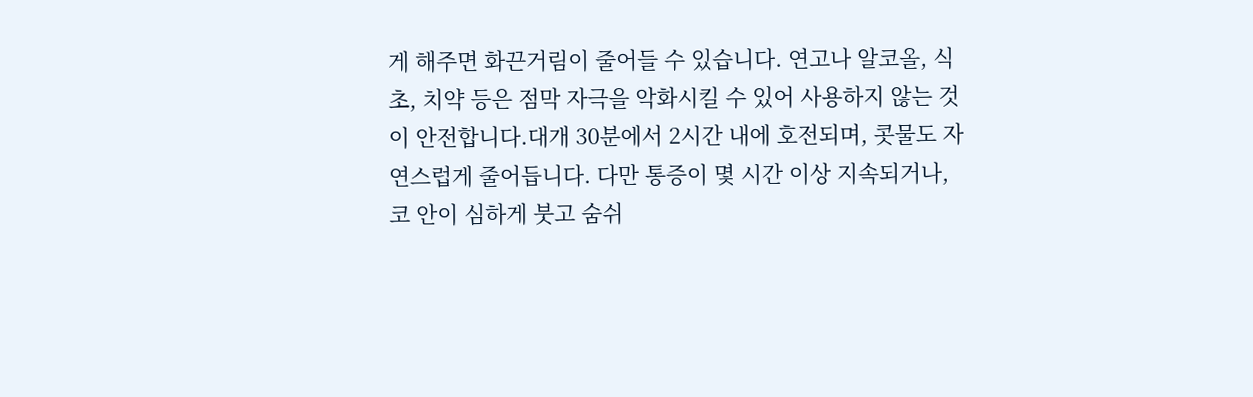게 해주면 화끈거림이 줄어들 수 있습니다. 연고나 알코올, 식초, 치약 등은 점막 자극을 악화시킬 수 있어 사용하지 않는 것이 안전합니다.대개 30분에서 2시간 내에 호전되며, 콧물도 자연스럽게 줄어듭니다. 다만 통증이 몇 시간 이상 지속되거나, 코 안이 심하게 붓고 숨쉬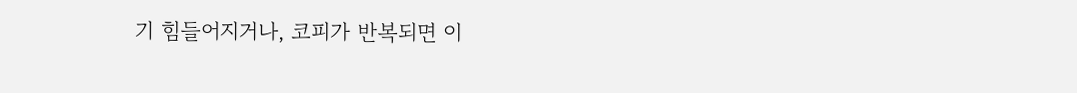기 힘들어지거나, 코피가 반복되면 이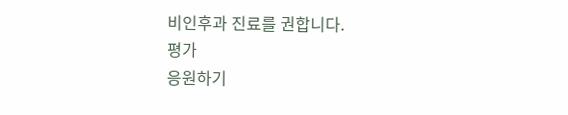비인후과 진료를 권합니다.
평가
응원하기